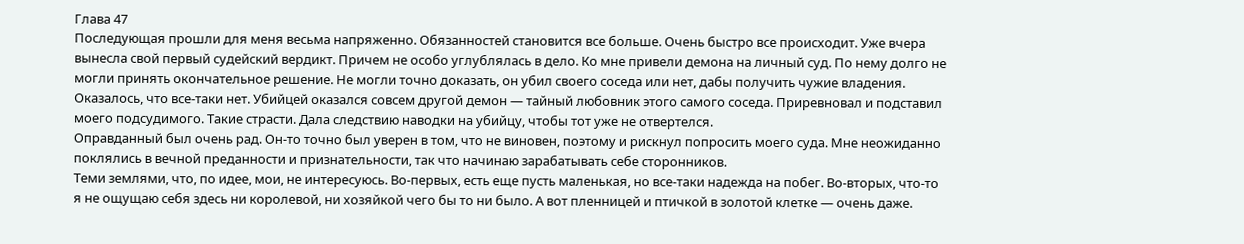Глава 47
Последующая прошли для меня весьма напряженно. Обязанностей становится все больше. Очень быстро все происходит. Уже вчера вынесла свой первый судейский вердикт. Причем не особо углублялась в дело. Ко мне привели демона на личный суд. По нему долго не могли принять окончательное решение. Не могли точно доказать, он убил своего соседа или нет, дабы получить чужие владения.
Оказалось, что все-таки нет. Убийцей оказался совсем другой демон — тайный любовник этого самого соседа. Приревновал и подставил моего подсудимого. Такие страсти. Дала следствию наводки на убийцу, чтобы тот уже не отвертелся.
Оправданный был очень рад. Он-то точно был уверен в том, что не виновен, поэтому и рискнул попросить моего суда. Мне неожиданно поклялись в вечной преданности и признательности, так что начинаю зарабатывать себе сторонников.
Теми землями, что, по идее, мои, не интересуюсь. Во-первых, есть еще пусть маленькая, но все-таки надежда на побег. Во-вторых, что-то я не ощущаю себя здесь ни королевой, ни хозяйкой чего бы то ни было. А вот пленницей и птичкой в золотой клетке — очень даже.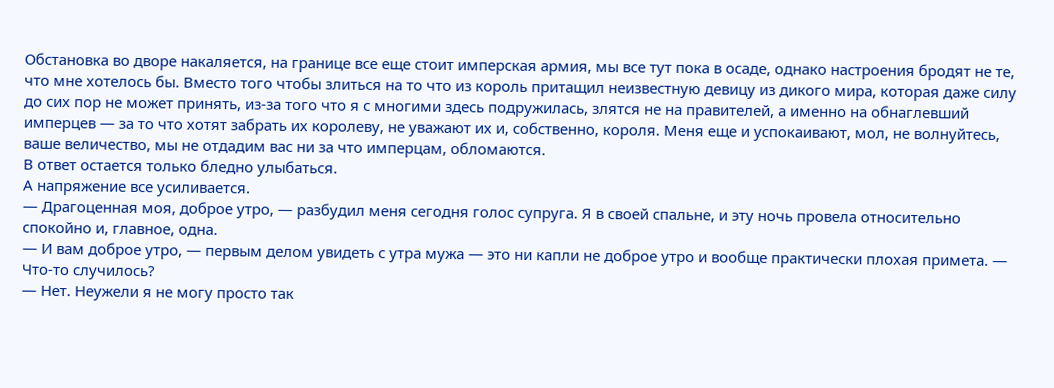Обстановка во дворе накаляется, на границе все еще стоит имперская армия, мы все тут пока в осаде, однако настроения бродят не те, что мне хотелось бы. Вместо того чтобы злиться на то что из король притащил неизвестную девицу из дикого мира, которая даже силу до сих пор не может принять, из-за того что я с многими здесь подружилась, злятся не на правителей, а именно на обнаглевший имперцев — за то что хотят забрать их королеву, не уважают их и, собственно, короля. Меня еще и успокаивают, мол, не волнуйтесь, ваше величество, мы не отдадим вас ни за что имперцам, обломаются.
В ответ остается только бледно улыбаться.
А напряжение все усиливается.
— Драгоценная моя, доброе утро, — разбудил меня сегодня голос супруга. Я в своей спальне, и эту ночь провела относительно спокойно и, главное, одна.
— И вам доброе утро, — первым делом увидеть с утра мужа — это ни капли не доброе утро и вообще практически плохая примета. — Что-то случилось?
— Нет. Неужели я не могу просто так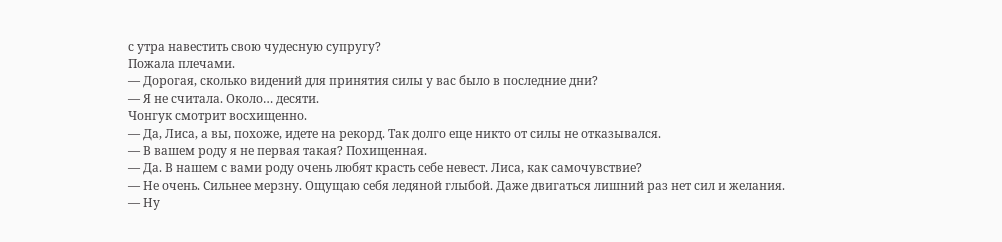с утра навестить свою чудесную супругу?
Пожала плечами.
— Дорогая, сколько видений для принятия силы у вас было в последние дни?
— Я не считала. Около… десяти.
Чонгук смотрит восхищенно.
— Да, Лиса, а вы, похоже, идете на рекорд. Так долго еще никто от силы не отказывался.
— В вашем роду я не первая такая? Похищенная.
— Да. В нашем с вами роду очень любят красть себе невест. Лиса, как самочувствие?
— Не очень. Сильнее мерзну. Ощущаю себя ледяной глыбой. Даже двигаться лишний раз нет сил и желания.
— Ну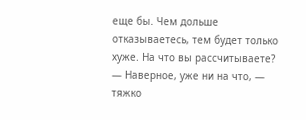еще бы. Чем дольше отказываетесь, тем будет только хуже. На что вы рассчитываете?
— Наверное, уже ни на что, — тяжко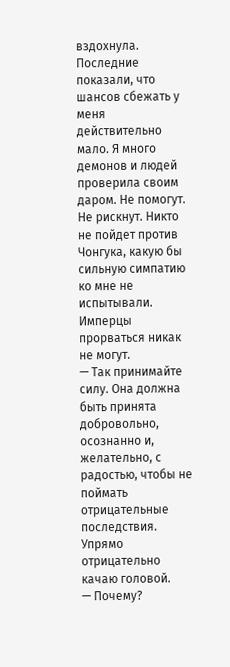вздохнула.
Последние показали, что шансов сбежать у меня действительно мало. Я много демонов и людей проверила своим даром. Не помогут. Не рискнут. Никто не пойдет против Чонгука, какую бы сильную симпатию ко мне не испытывали. Имперцы прорваться никак не могут.
— Так принимайте силу. Она должна быть принята добровольно, осознанно и, желательно, с радостью, чтобы не поймать отрицательные последствия.
Упрямо отрицательно качаю головой.
— Почему?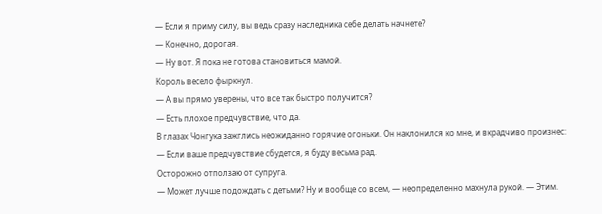— Если я приму силу, вы ведь сразу наследника себе делать начнете?
— Конечно, дорогая.
— Ну вот. Я пока не готова становиться мамой.
Король весело фыркнул.
— А вы прямо уверены, что все так быстро получится?
— Есть плохое предчувствие, что да.
В глазах Чонгука зажглись неожиданно горячие огоньки. Он наклонился ко мне, и вкрадчиво произнес:
— Если ваше предчувствие сбудется, я буду весьма рад.
Осторожно отползаю от супруга.
— Может лучше подождать с детьми? Ну и вообще со всем, — неопределенно махнула рукой. — Этим.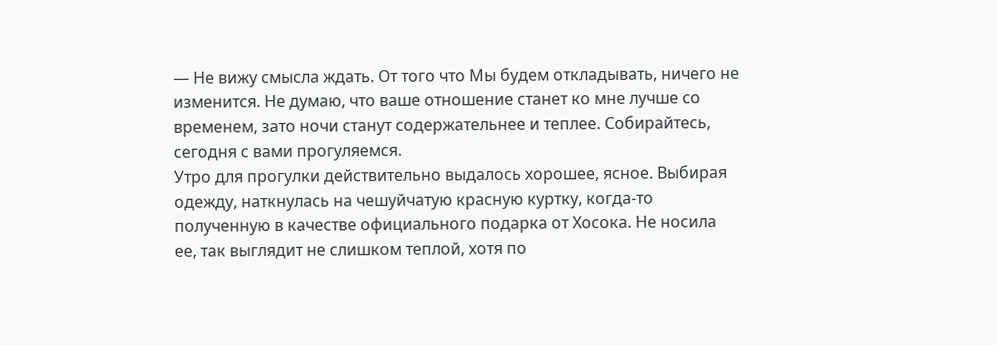— Не вижу смысла ждать. От того что Мы будем откладывать, ничего не изменится. Не думаю, что ваше отношение станет ко мне лучше со временем, зато ночи станут содержательнее и теплее. Собирайтесь, сегодня с вами прогуляемся.
Утро для прогулки действительно выдалось хорошее, ясное. Выбирая одежду, наткнулась на чешуйчатую красную куртку, когда-то полученную в качестве официального подарка от Хосока. Не носила ее, так выглядит не слишком теплой, хотя по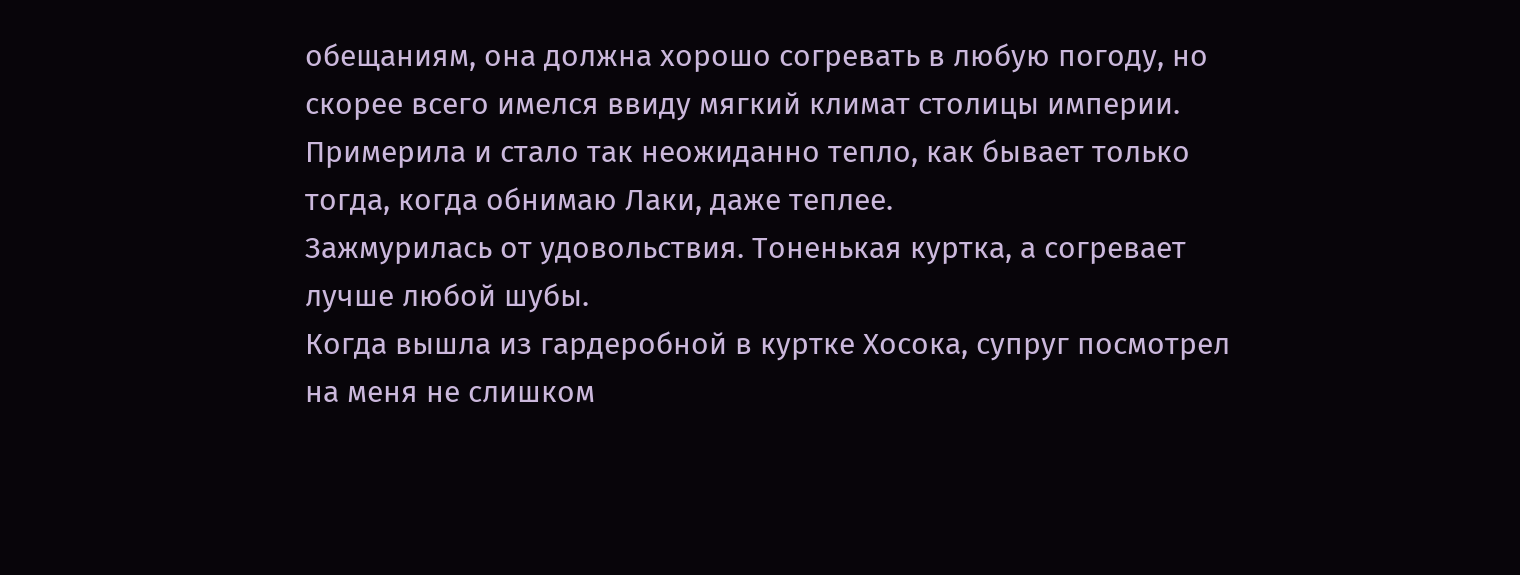обещаниям, она должна хорошо согревать в любую погоду, но скорее всего имелся ввиду мягкий климат столицы империи.
Примерила и стало так неожиданно тепло, как бывает только тогда, когда обнимаю Лаки, даже теплее.
Зажмурилась от удовольствия. Тоненькая куртка, а согревает лучше любой шубы.
Когда вышла из гардеробной в куртке Хосока, супруг посмотрел на меня не слишком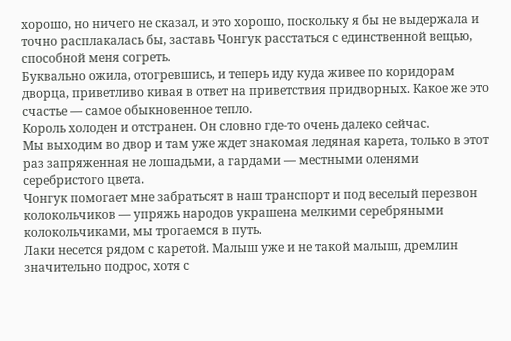хорошо, но ничего не сказал, и это хорошо, поскольку я бы не выдержала и точно расплакалась бы, заставь Чонгук расстаться с единственной вещью, способной меня согреть.
Буквально ожила, отогревшись, и теперь иду куда живее по коридорам дворца, приветливо кивая в ответ на приветствия придворных. Какое же это счастье — самое обыкновенное тепло.
Король холоден и отстранен. Он словно где-то очень далеко сейчас.
Мы выходим во двор и там уже ждет знакомая ледяная карета, только в этот раз запряженная не лошадьми, а гардами — местными оленями серебристого цвета.
Чонгук помогает мне забратьсят в наш транспорт и под веселый перезвон колокольчиков — упряжь народов украшена мелкими серебряными колокольчиками, мы трогаемся в путь.
Лаки несется рядом с каретой. Малыш уже и не такой малыш, дремлин значительно подрос, хотя с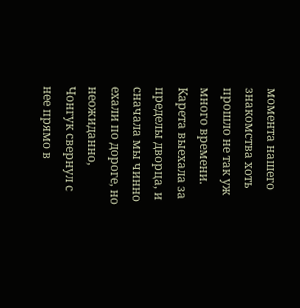момента нашего знакомства хоть прошло не так уж много времени.
Карета выехала за пределы дворца, и сначала мы чинно ехали по дороге, но неожиданно, Чонгук свернул с нее прямо в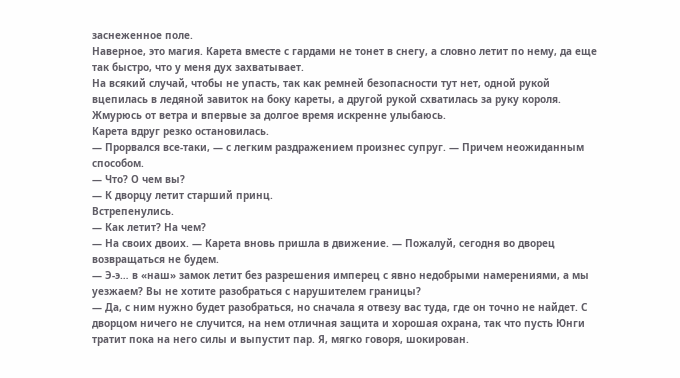заснеженное поле.
Наверное, это магия. Карета вместе с гардами не тонет в снегу, а словно летит по нему, да еще так быстро, что у меня дух захватывает.
На всякий случай, чтобы не упасть, так как ремней безопасности тут нет, одной рукой вцепилась в ледяной завиток на боку кареты, а другой рукой схватилась за руку короля.
Жмурюсь от ветра и впервые за долгое время искренне улыбаюсь.
Карета вдруг резко остановилась.
— Прорвался все-таки, — с легким раздражением произнес супруг. — Причем неожиданным способом.
— Что? О чем вы?
— К дворцу летит старший принц.
Встрепенулись.
— Как летит? На чем?
— На своих двоих. — Карета вновь пришла в движение. — Пожалуй, сегодня во дворец возвращаться не будем.
— Э-э… в «наш» замок летит без разрешения имперец с явно недобрыми намерениями, а мы уезжаем? Вы не хотите разобраться с нарушителем границы?
— Да, с ним нужно будет разобраться, но сначала я отвезу вас туда, где он точно не найдет. С дворцом ничего не случится, на нем отличная защита и хорошая охрана, так что пусть Юнги тратит пока на него силы и выпустит пар. Я, мягко говоря, шокирован.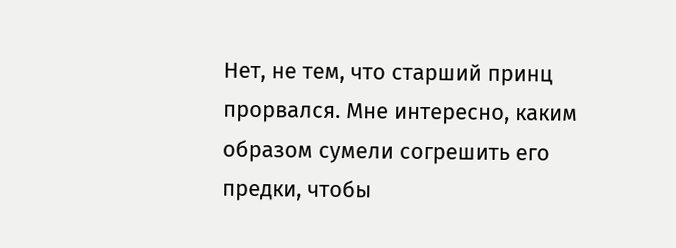Нет, не тем, что старший принц прорвался. Мне интересно, каким образом сумели согрешить его предки, чтобы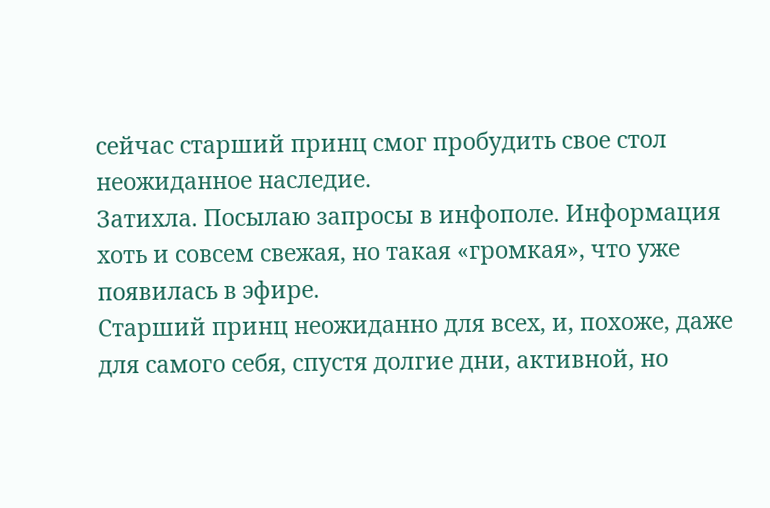сейчас старший принц смог пробудить свое стол неожиданное наследие.
Затихла. Посылаю запросы в инфополе. Информация хоть и совсем свежая, но такая «громкая», что уже появилась в эфире.
Старший принц неожиданно для всех, и, похоже, даже для самого себя, спустя долгие дни, активной, но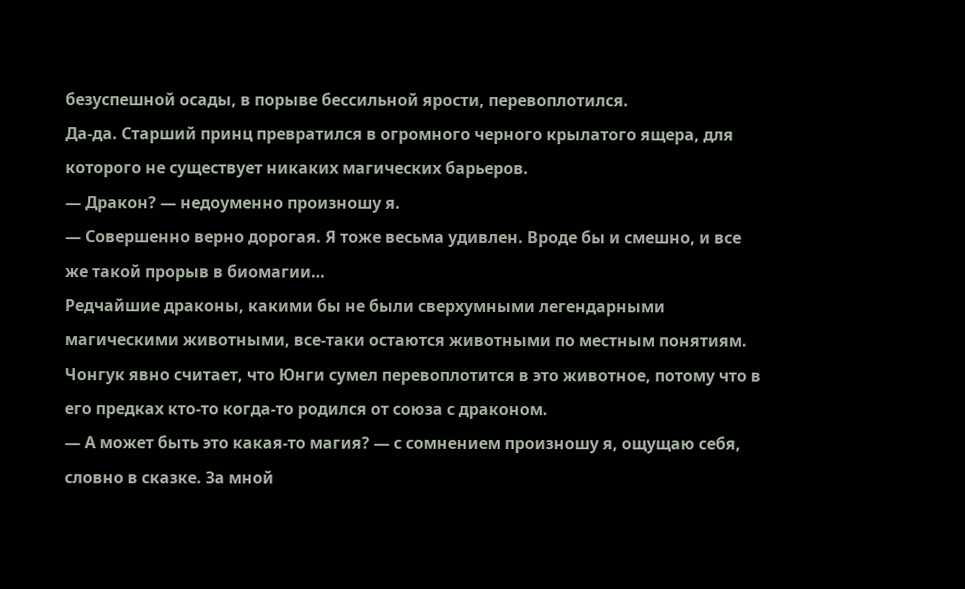безуспешной осады, в порыве бессильной ярости, перевоплотился.
Да-да. Старший принц превратился в огромного черного крылатого ящера, для которого не существует никаких магических барьеров.
— Дракон? — недоуменно произношу я.
— Совершенно верно дорогая. Я тоже весьма удивлен. Вроде бы и смешно, и все же такой прорыв в биомагии…
Редчайшие драконы, какими бы не были сверхумными легендарными магическими животными, все-таки остаются животными по местным понятиям. Чонгук явно считает, что Юнги сумел перевоплотится в это животное, потому что в его предках кто-то когда-то родился от союза с драконом.
— А может быть это какая-то магия? — с сомнением произношу я, ощущаю себя, словно в сказке. За мной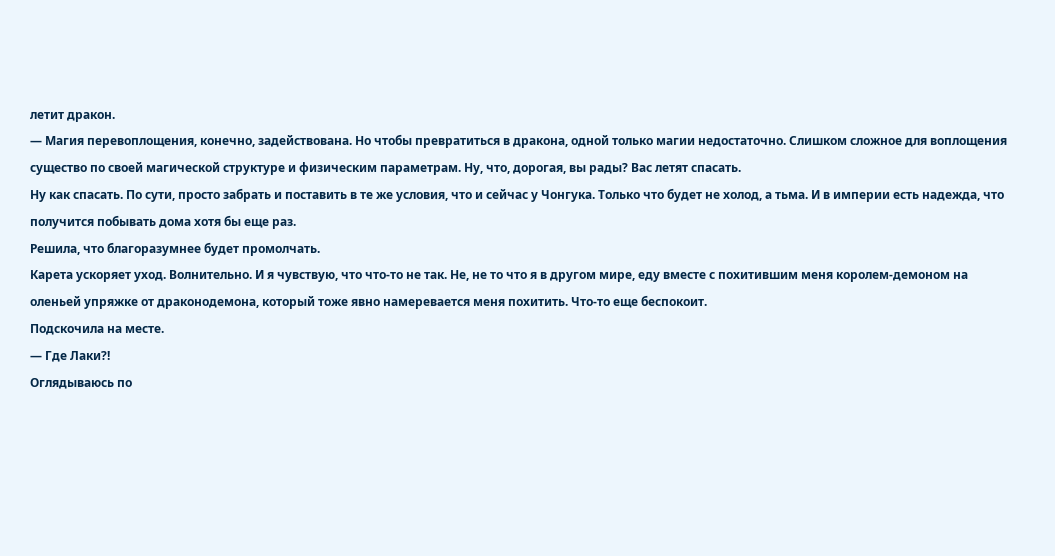летит дракон.
— Магия перевоплощения, конечно, задействована. Но чтобы превратиться в дракона, одной только магии недостаточно. Слишком сложное для воплощения существо по своей магической структуре и физическим параметрам. Ну, что, дорогая, вы рады? Вас летят спасать.
Ну как спасать. По сути, просто забрать и поставить в те же условия, что и сейчас у Чонгука. Только что будет не холод, а тьма. И в империи есть надежда, что получится побывать дома хотя бы еще раз.
Решила, что благоразумнее будет промолчать.
Карета ускоряет уход. Волнительно. И я чувствую, что что-то не так. Не, не то что я в другом мире, еду вместе с похитившим меня королем-демоном на оленьей упряжке от драконодемона, который тоже явно намеревается меня похитить. Что-то еще беспокоит.
Подскочила на месте.
— Где Лаки?!
Оглядываюсь по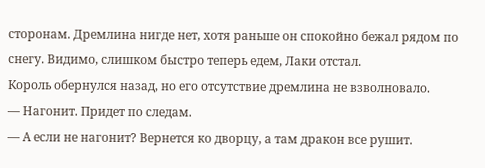сторонам. Дремлина нигде нет, хотя раньше он спокойно бежал рядом по снегу. Видимо, слишком быстро теперь едем, Лаки отстал.
Король обернулся назад, но его отсутствие дремлина не взволновало.
— Нагонит. Придет по следам.
— А если не нагонит? Вернется ко дворцу, а там дракон все рушит.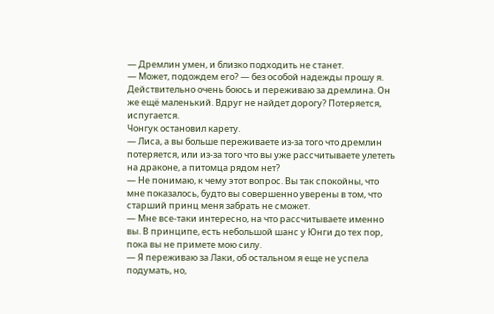— Дремлин умен, и близко подходить не станет.
— Может, подождем его? — без особой надежды прошу я.
Действительно очень боюсь и переживаю за дремлина. Он же ещё маленький. Вдруг не найдет дорогу? Потеряется, испугается.
Чонгук остановил карету.
— Лиса, а вы больше переживаете из-за того что дремлин потеряется, или из-за того что вы уже рассчитываете улететь на драконе, а питомца рядом нет?
— Не понимаю, к чему этот вопрос. Вы так спокойны, что мне показалось, будто вы совершенно уверены в том, что старший принц меня забрать не сможет.
— Мне все-таки интересно, на что рассчитываете именно вы. В принципе, есть небольшой шанс у Юнги до тех пор, пока вы не примете мою силу.
— Я переживаю за Лаки, об остальном я еще не успела подумать, но,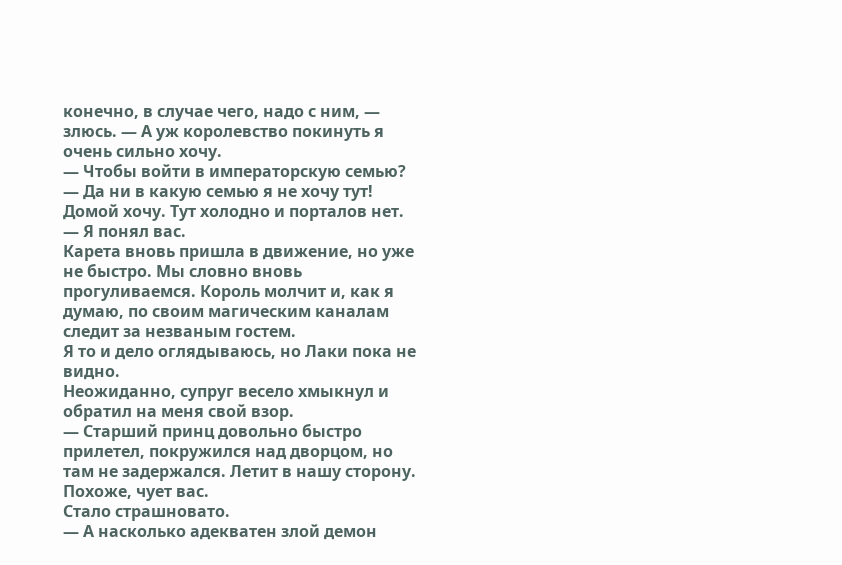конечно, в случае чего, надо с ним, — злюсь. — А уж королевство покинуть я очень сильно хочу.
— Чтобы войти в императорскую семью?
— Да ни в какую семью я не хочу тут! Домой хочу. Тут холодно и порталов нет.
— Я понял вас.
Карета вновь пришла в движение, но уже не быстро. Мы словно вновь прогуливаемся. Король молчит и, как я думаю, по своим магическим каналам следит за незваным гостем.
Я то и дело оглядываюсь, но Лаки пока не видно.
Неожиданно, супруг весело хмыкнул и обратил на меня свой взор.
— Старший принц довольно быстро прилетел, покружился над дворцом, но там не задержался. Летит в нашу сторону. Похоже, чует вас.
Стало страшновато.
— А насколько адекватен злой демон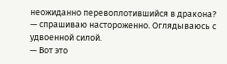неожиданно перевоплотившийся в дракона? — спрашиваю настороженно. Оглядываюсь с удвоенной силой.
— Вот это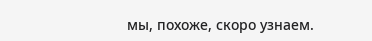мы, похоже, скоро узнаем.